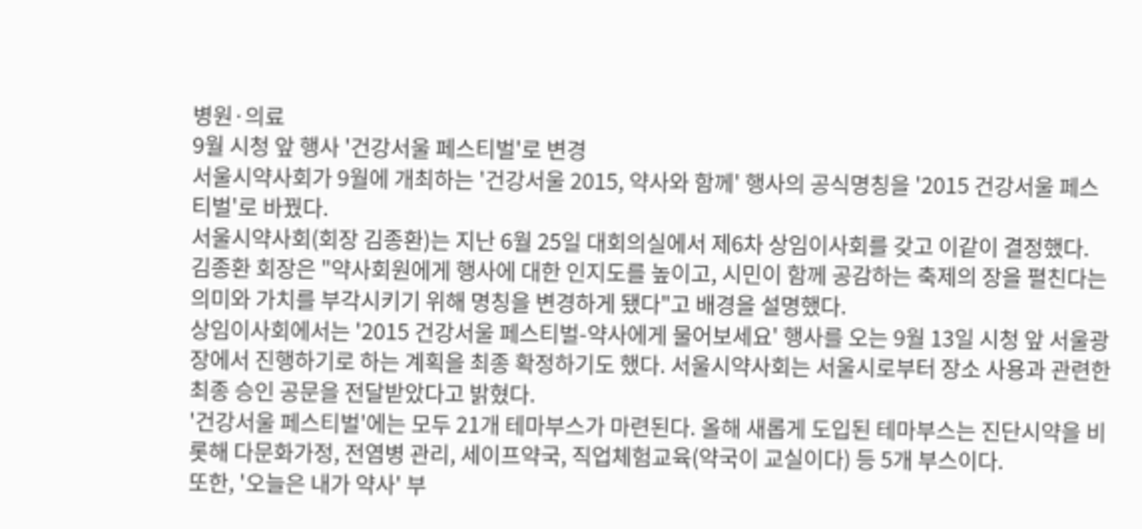병원·의료
9월 시청 앞 행사 '건강서울 페스티벌'로 변경
서울시약사회가 9월에 개최하는 '건강서울 2015, 약사와 함께' 행사의 공식명칭을 '2015 건강서울 페스티벌'로 바꿨다.
서울시약사회(회장 김종환)는 지난 6월 25일 대회의실에서 제6차 상임이사회를 갖고 이같이 결정했다.
김종환 회장은 "약사회원에게 행사에 대한 인지도를 높이고, 시민이 함께 공감하는 축제의 장을 펼친다는 의미와 가치를 부각시키기 위해 명칭을 변경하게 됐다"고 배경을 설명했다.
상임이사회에서는 '2015 건강서울 페스티벌-약사에게 물어보세요' 행사를 오는 9월 13일 시청 앞 서울광장에서 진행하기로 하는 계획을 최종 확정하기도 했다. 서울시약사회는 서울시로부터 장소 사용과 관련한 최종 승인 공문을 전달받았다고 밝혔다.
'건강서울 페스티벌'에는 모두 21개 테마부스가 마련된다. 올해 새롭게 도입된 테마부스는 진단시약을 비롯해 다문화가정, 전염병 관리, 세이프약국, 직업체험교육(약국이 교실이다) 등 5개 부스이다.
또한, '오늘은 내가 약사' 부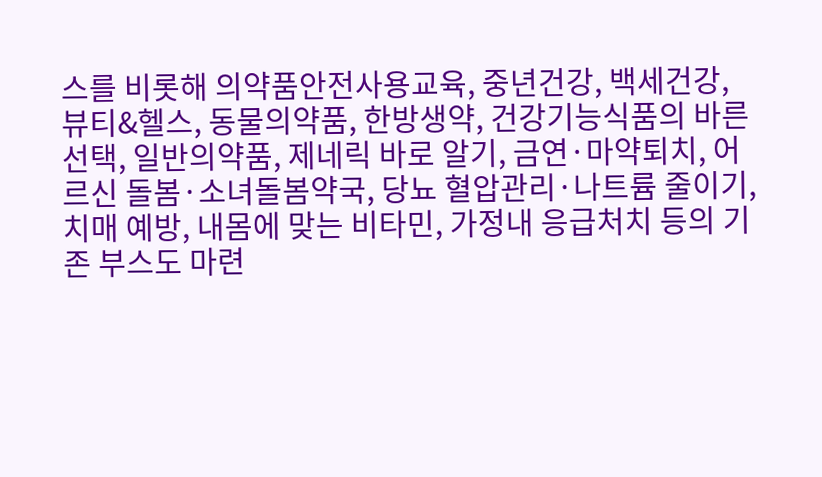스를 비롯해 의약품안전사용교육, 중년건강, 백세건강, 뷰티&헬스, 동물의약품, 한방생약, 건강기능식품의 바른 선택, 일반의약품, 제네릭 바로 알기, 금연·마약퇴치, 어르신 돌봄·소녀돌봄약국, 당뇨 혈압관리·나트륨 줄이기, 치매 예방, 내몸에 맞는 비타민, 가정내 응급처치 등의 기존 부스도 마련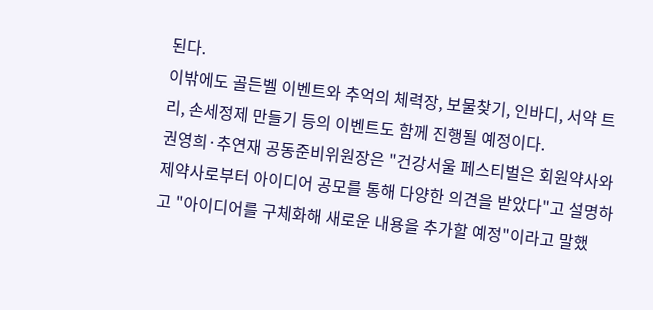된다.
이밖에도 골든벨 이벤트와 추억의 체력장, 보물찾기, 인바디, 서약 트리, 손세정제 만들기 등의 이벤트도 함께 진행될 예정이다.
권영희·추연재 공동준비위원장은 "건강서울 페스티벌은 회원약사와 제약사로부터 아이디어 공모를 통해 다양한 의견을 받았다"고 설명하고 "아이디어를 구체화해 새로운 내용을 추가할 예정"이라고 말했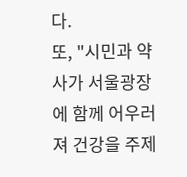다.
또, "시민과 약사가 서울광장에 함께 어우러져 건강을 주제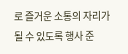로 즐거운 소통의 자리가 될 수 있도록 행사 준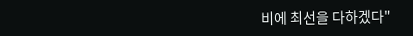비에 최선을 다하겠다"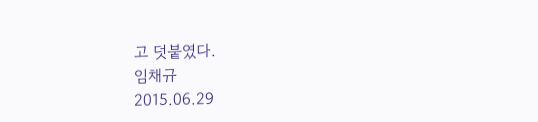고 덧붙였다.
임채규
2015.06.29